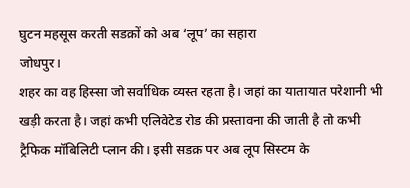घुटन महसूस करती सडक़ों को अब ‘लूप’ का सहारा
जोधपुर।
शहर का वह हिस्सा जो सर्वाधिक व्यस्त रहता है। जहां का यातायात परेशानी भी खड़ी करता है। जहां कभी एलिवेटेड रोड की प्रस्तावना की जाती है तो कभी ट्रैफिक मॉबिलिटी प्लान की। इसी सडक़ पर अब लूप सिस्टम के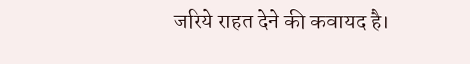जरिये राहत देने की कवायद है।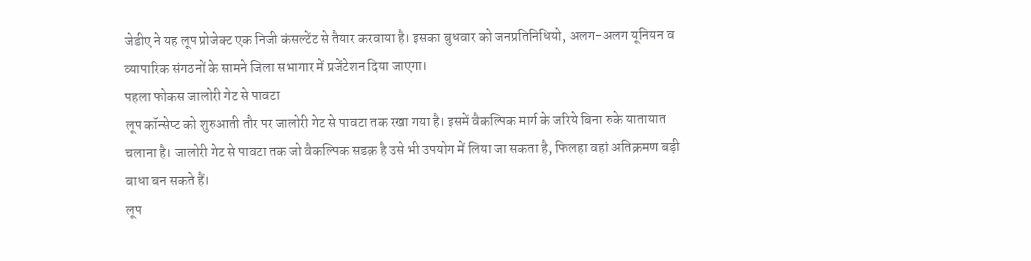जेडीए ने यह लूप प्रोजेक्ट एक निजी कंसल्टेंट से तैयार करवाया है। इसका बुधवार को जनप्रतिनिधियो, अलग-अलग यूनियन व व्यापारिक संगठनों के सामने जिला सभागार में प्रजेंटेशन दिया जाएगा।
पहला फोकस जालोरी गेट से पावटा
लूप कॉन्सेप्ट को शुरुआती तौर पर जालोरी गेट से पावटा तक रखा गया है। इसमें वैकल्पिक मार्ग के जरिये बिना रुके यातायात चलाना है। जालोरी गेट से पावटा तक जो वैकल्पिक सडक़ है उसे भी उपयोग में लिया जा सकता है, फिलहा वहां अतिक्रमण बड़ी बाधा बन सकते हैं।
लूप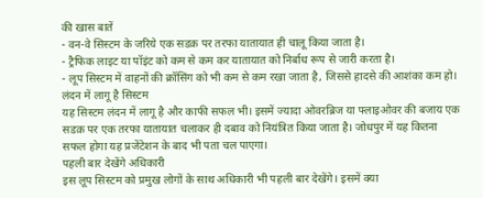की खास बातें
- वन-वे सिस्टम के जरिये एक सडक़ पर तरफा यातायात ही चालू किया जाता है।
- ट्रैफिक लाइट या पॉइंट को कम से कम कर यातायात को निर्बाध रूप से जारी करता है।
- लूप सिस्टम में वाहनों की क्रॉसिंग को भी कम से कम रखा जाता है, जिससे हादसे की आशंका कम हो।
लंदन में लागू है सिस्टम
यह सिस्टम लंदन में लागू है और काफी सफल भी। इसमें ज्यादा ओवरब्रिज या फ्लाइओवर की बजाय एक सडक़ पर एक तरफा यातायात चलाकर ही दबाव को नियंत्रित किया जाता है। जोधपुर में यह कितना सफल होगा यह प्रजेंटेशन के बाद भी पता चल पाएगा।
पहली बार देखेंगे अधिकारी
इस लूप सिस्टम को प्रमुख लोगों के साथ अधिकारी भी पहली बार देखेंगे। इसमें क्या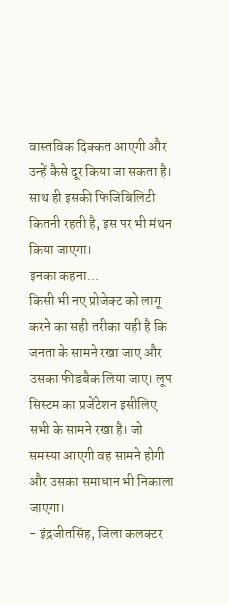वास्तविक दिक्कत आएगी और उन्हें कैसे दूर किया जा सकता है। साथ ही इसकी फिजिबिलिटी कितनी रहती है, इस पर भी मंथन किया जाएगा।
इनका कहना...
किसी भी नए प्रोजेक्ट को लागू करने का सही तरीका यही है कि जनता के सामने रखा जाए और उसका फीडबैक लिया जाए। लूप सिस्टम का प्रजेंटेशन इसीलिए सभी के सामने रखा है। जो समस्या आएगी वह सामने होगी और उसका समाधान भी निकाला जाएगा।
- इंद्रजीतसिंह, जिला कलक्टर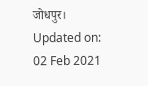जोधपुर।
Updated on:
02 Feb 2021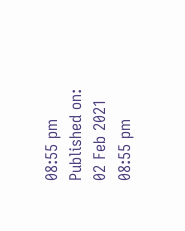08:55 pm
Published on:
02 Feb 2021 08:55 pm